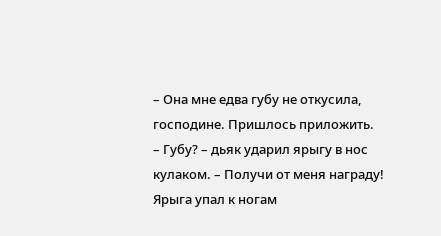– Она мне едва губу не откусила, господине. Пришлось приложить.
– Губу? – дьяк ударил ярыгу в нос кулаком. – Получи от меня награду!
Ярыга упал к ногам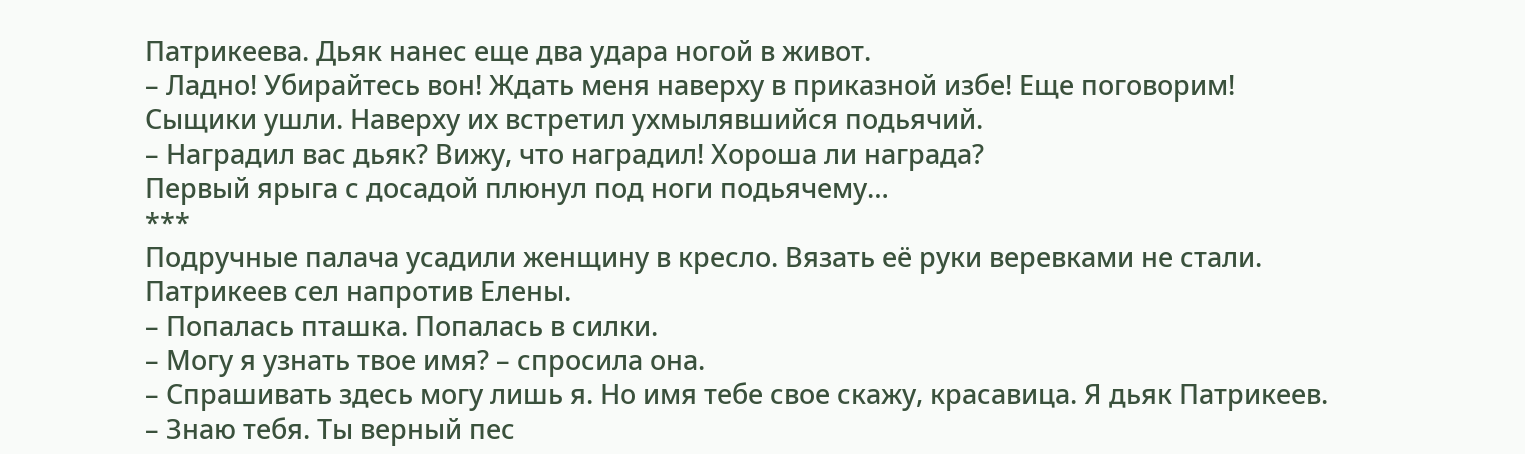Патрикеева. Дьяк нанес еще два удара ногой в живот.
– Ладно! Убирайтесь вон! Ждать меня наверху в приказной избе! Еще поговорим!
Сыщики ушли. Наверху их встретил ухмылявшийся подьячий.
– Наградил вас дьяк? Вижу, что наградил! Хороша ли награда?
Первый ярыга с досадой плюнул под ноги подьячему…
***
Подручные палача усадили женщину в кресло. Вязать её руки веревками не стали.
Патрикеев сел напротив Елены.
– Попалась пташка. Попалась в силки.
– Могу я узнать твое имя? – спросила она.
– Спрашивать здесь могу лишь я. Но имя тебе свое скажу, красавица. Я дьяк Патрикеев.
– Знаю тебя. Ты верный пес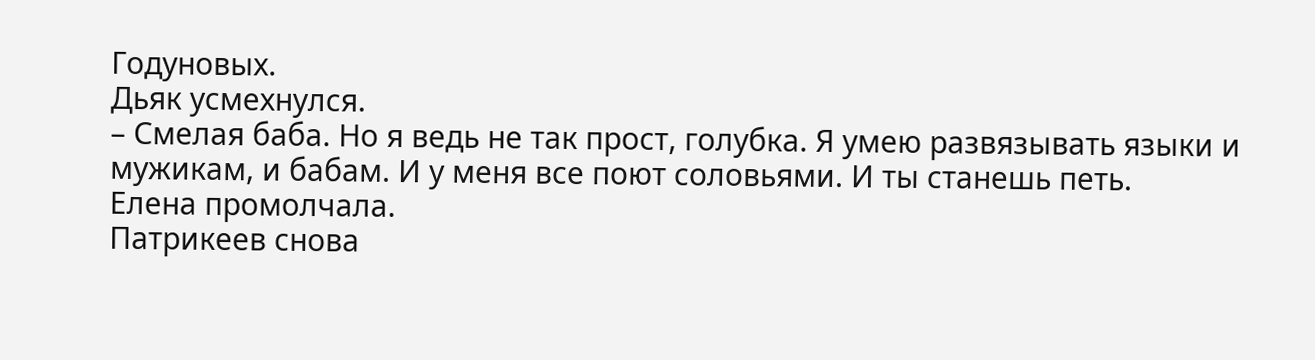Годуновых.
Дьяк усмехнулся.
– Смелая баба. Но я ведь не так прост, голубка. Я умею развязывать языки и мужикам, и бабам. И у меня все поют соловьями. И ты станешь петь.
Елена промолчала.
Патрикеев снова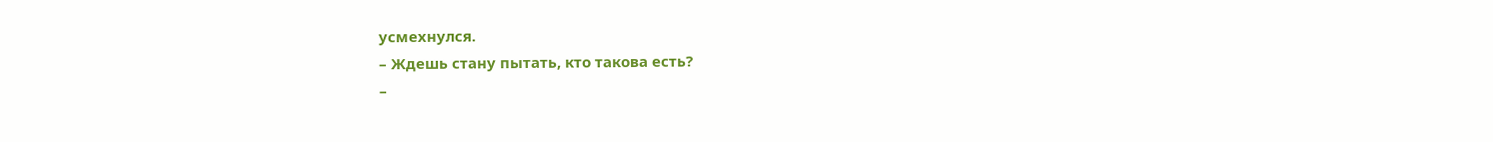усмехнулся.
– Ждешь стану пытать, кто такова есть?
–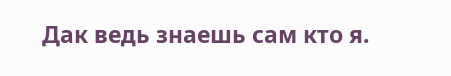Дак ведь знаешь сам кто я.